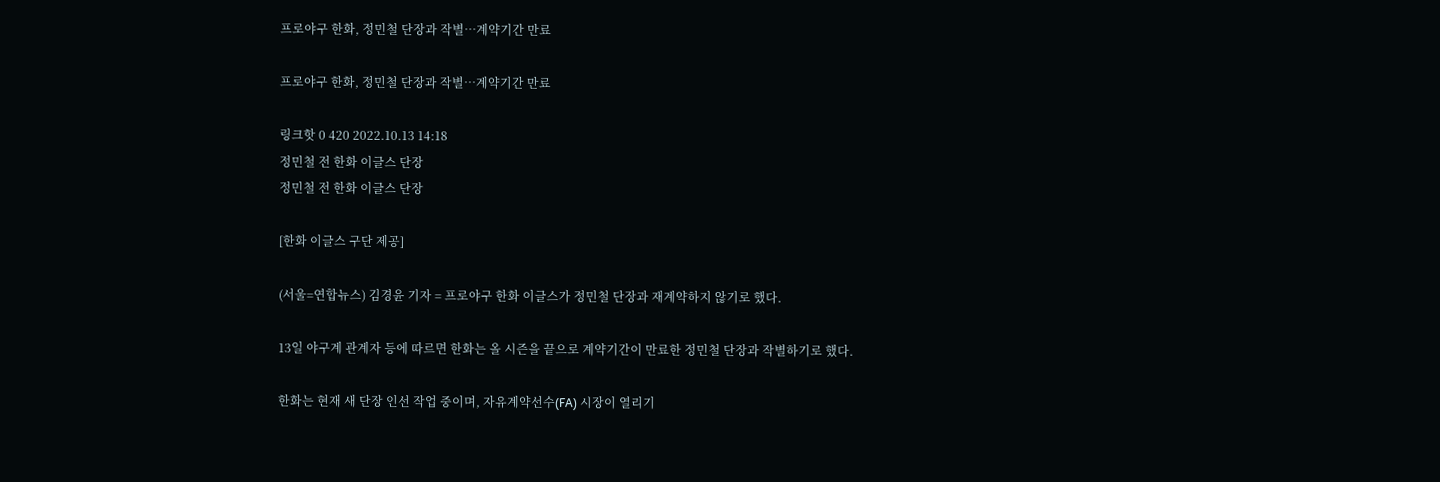프로야구 한화, 정민철 단장과 작별…계약기간 만료

프로야구 한화, 정민철 단장과 작별…계약기간 만료

링크핫 0 420 2022.10.13 14:18
정민철 전 한화 이글스 단장
정민철 전 한화 이글스 단장

[한화 이글스 구단 제공]

(서울=연합뉴스) 김경윤 기자 = 프로야구 한화 이글스가 정민철 단장과 재계약하지 않기로 했다.

13일 야구계 관계자 등에 따르면 한화는 올 시즌을 끝으로 계약기간이 만료한 정민철 단장과 작별하기로 했다.

한화는 현재 새 단장 인선 작업 중이며, 자유계약선수(FA) 시장이 열리기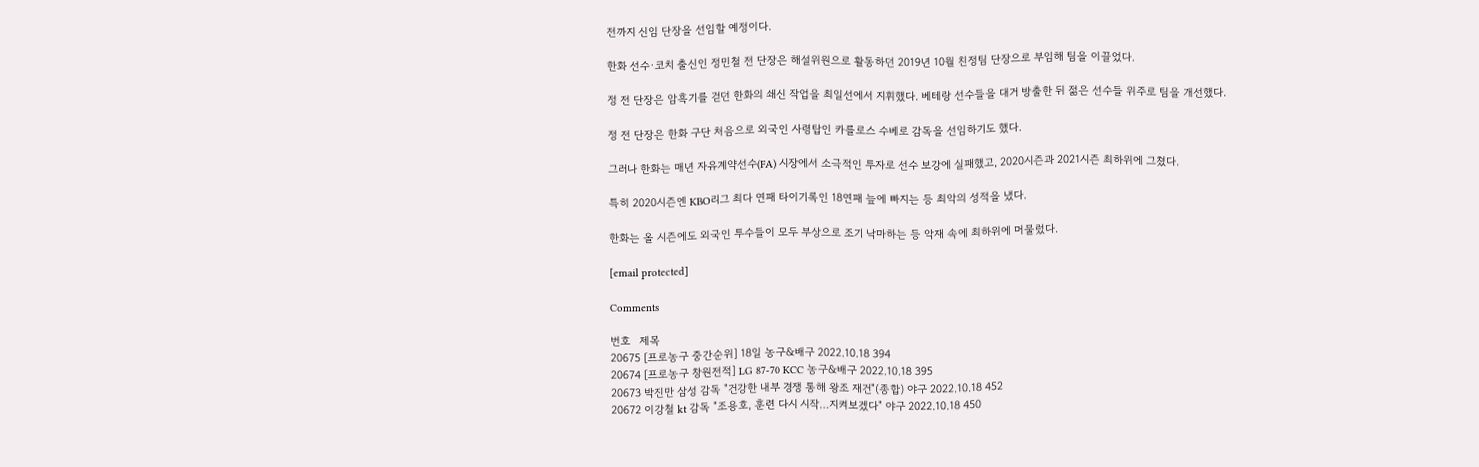전까지 신임 단장을 선임할 예정이다.

한화 선수·코치 출신인 정민철 전 단장은 해설위원으로 활동하던 2019년 10월 친정팀 단장으로 부임해 팀을 이끌었다.

정 전 단장은 암흑기를 걷던 한화의 쇄신 작업을 최일선에서 지휘했다. 베테랑 선수들을 대거 방출한 뒤 젊은 선수들 위주로 팀을 개선했다.

정 전 단장은 한화 구단 처음으로 외국인 사령탑인 카를로스 수베로 감독을 선임하기도 했다.

그러나 한화는 매년 자유계약선수(FA) 시장에서 소극적인 투자로 선수 보강에 실패했고, 2020시즌과 2021시즌 최하위에 그쳤다.

특히 2020시즌엔 KBO리그 최다 연패 타이기록인 18연패 늪에 빠지는 등 최악의 성적을 냈다.

한화는 올 시즌에도 외국인 투수들이 모두 부상으로 조기 낙마하는 등 악재 속에 최하위에 머물렀다.

[email protected]

Comments

번호   제목
20675 [프로농구 중간순위] 18일 농구&배구 2022.10.18 394
20674 [프로농구 창원전적] LG 87-70 KCC 농구&배구 2022.10.18 395
20673 박진만 삼성 감독 "건강한 내부 경쟁 통해 왕조 재건"(종합) 야구 2022.10.18 452
20672 이강철 kt 감독 "조용호, 훈련 다시 시작…지켜보겠다" 야구 2022.10.18 450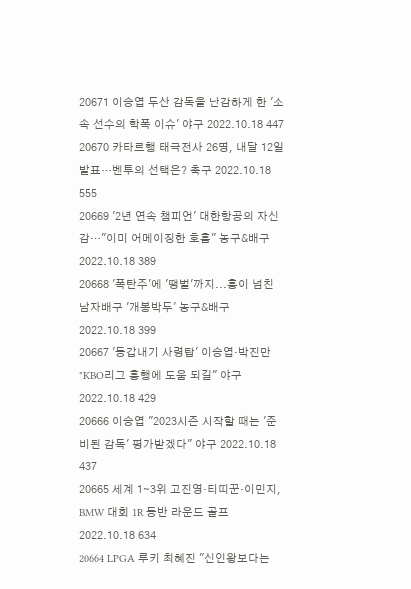20671 이승엽 두산 감독을 난감하게 한 '소속 선수의 학폭 이슈' 야구 2022.10.18 447
20670 카타르행 태극전사 26명, 내달 12일 발표…벤투의 선택은? 축구 2022.10.18 555
20669 '2년 연속 챔피언' 대한항공의 자신감…"이미 어메이징한 호흡" 농구&배구 2022.10.18 389
20668 '폭탄주'에 '땡벌'까지...흥이 넘친 남자배구 '개봉박두' 농구&배구 2022.10.18 399
20667 '동갑내기 사령탑' 이승엽·박진만 "KBO리그 흥행에 도움 되길" 야구 2022.10.18 429
20666 이승엽 "2023시즌 시작할 때는 '준비된 감독' 평가받겠다" 야구 2022.10.18 437
20665 세계 1∼3위 고진영·티띠꾼·이민지, BMW 대회 1R 동반 라운드 골프 2022.10.18 634
20664 LPGA 루키 최혜진 "신인왕보다는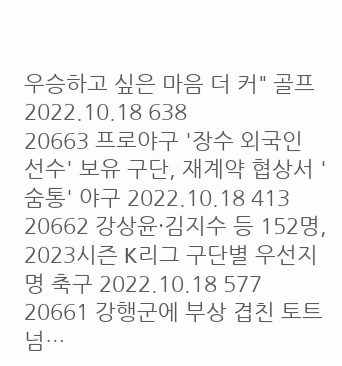우승하고 싶은 마음 더 커" 골프 2022.10.18 638
20663 프로야구 '장수 외국인 선수' 보유 구단, 재계약 협상서 '숨통' 야구 2022.10.18 413
20662 강상윤·김지수 등 152명, 2023시즌 K리그 구단별 우선지명 축구 2022.10.18 577
20661 강행군에 부상 겹친 토트넘…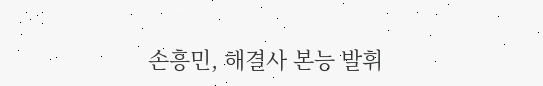손흥민, 해결사 본능 발휘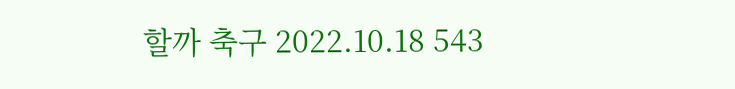할까 축구 2022.10.18 543